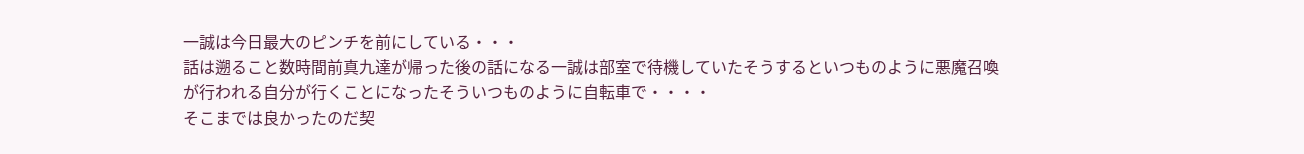一誠は今日最大のピンチを前にしている・・・
話は遡ること数時間前真九達が帰った後の話になる一誠は部室で待機していたそうするといつものように悪魔召喚が行われる自分が行くことになったそういつものように自転車で・・・・
そこまでは良かったのだ契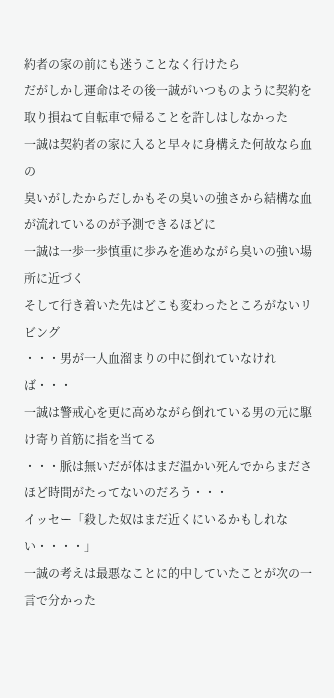約者の家の前にも迷うことなく行けたら
だがしかし運命はその後一誠がいつものように契約を取り損ねて自転車で帰ることを許しはしなかった
一誠は契約者の家に入ると早々に身構えた何故なら血の
臭いがしたからだしかもその臭いの強さから結構な血が流れているのが予測できるほどに
一誠は一歩一歩慎重に歩みを進めながら臭いの強い場所に近づく
そして行き着いた先はどこも変わったところがないリビング
・・・男が一人血溜まりの中に倒れていなければ・・・
一誠は警戒心を更に高めながら倒れている男の元に駆け寄り首筋に指を当てる
・・・脈は無いだが体はまだ温かい死んでからまださほど時間がたってないのだろう・・・
イッセー「殺した奴はまだ近くにいるかもしれない・・・・」
一誠の考えは最悪なことに的中していたことが次の一言で分かった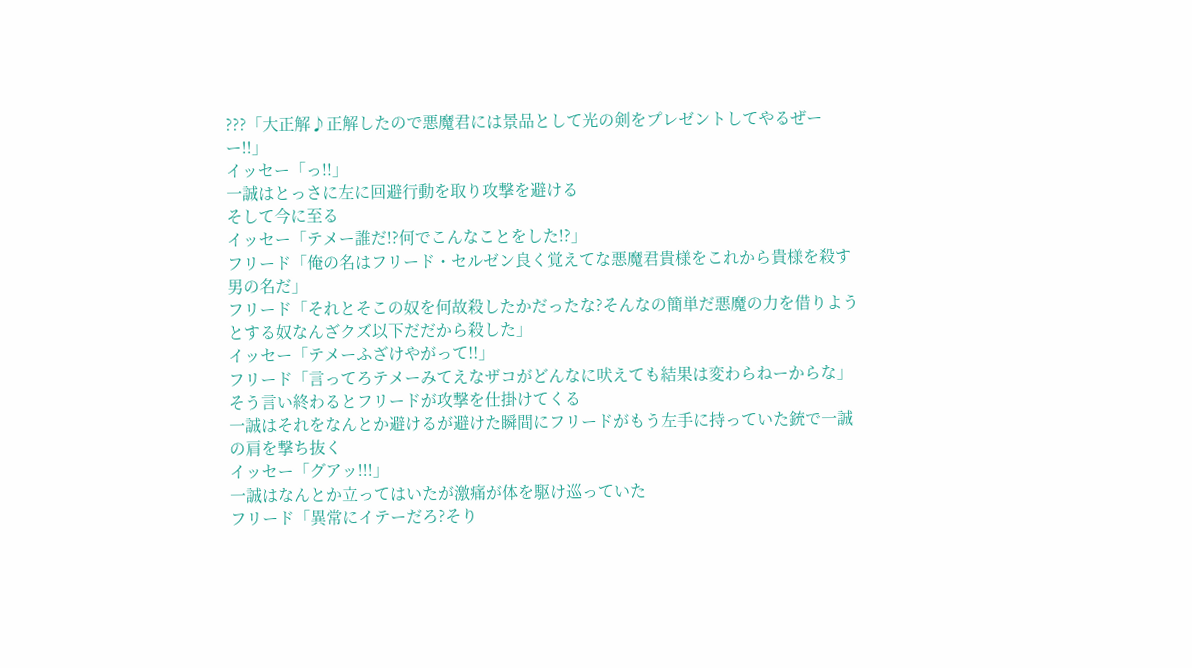???「大正解♪正解したので悪魔君には景品として光の剣をプレゼントしてやるぜーー!!」
イッセー「っ!!」
一誠はとっさに左に回避行動を取り攻撃を避ける
そして今に至る
イッセー「テメー誰だ!?何でこんなことをした!?」
フリード「俺の名はフリード・セルゼン良く覚えてな悪魔君貴様をこれから貴様を殺す男の名だ」
フリード「それとそこの奴を何故殺したかだったな?そんなの簡単だ悪魔の力を借りようとする奴なんざクズ以下だだから殺した」
イッセー「テメーふざけやがって!!」
フリード「言ってろテメーみてえなザコがどんなに吠えても結果は変わらねーからな」
そう言い終わるとフリードが攻撃を仕掛けてくる
一誠はそれをなんとか避けるが避けた瞬間にフリードがもう左手に持っていた銃で一誠の肩を撃ち抜く
イッセー「グアッ!!!」
一誠はなんとか立ってはいたが激痛が体を駆け巡っていた
フリード「異常にイテーだろ?そり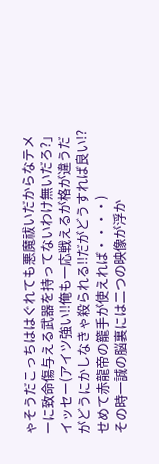ゃそうだこっちははぐれても悪魔祓いだからなテメーに致命傷与える武器を持ってないわけ無いだろ?」
イッセー(アイツ強い!!俺も一応戦えるが格が違うだがどうにかしなきゃ殺られる!!だがどうすれば良い!?せめて赤龍帝の籠手が使えれば・・・・)
その時一誠の脳裏には二つの映像が浮か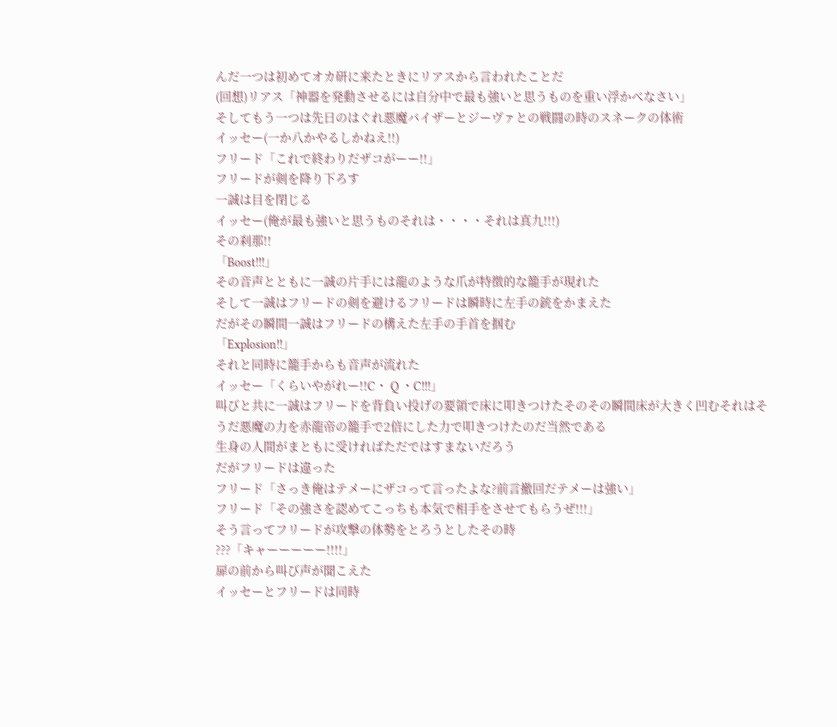んだ一つは初めてオカ研に来たときにリアスから言われたことだ
(回想)リアス「神器を発動させるには自分中で最も強いと思うものを重い浮かべなさい」
そしてもう一つは先日のはぐれ悪魔バイザーとジーヴァとの戦闘の時のスネークの体術
イッセー(一か八かやるしかねえ!!)
フリード「これで終わりだザコがーー!!」
フリードが剣を降り下ろす
一誠は目を閉じる
イッセー(俺が最も強いと思うものそれは・・・・それは真九!!!)
その刹那!!
「Boost!!!」
その音声とともに一誠の片手には龍のような爪が特徴的な籠手が現れた
そして一誠はフリードの剣を避けるフリードは瞬時に左手の銃をかまえた
だがその瞬間一誠はフリードの構えた左手の手首を掴む
「Explosion!!」
それと同時に籠手からも音声が流れた
イッセー「くらいやがれー!!C・ Q ・C!!!」
叫びと共に一誠はフリードを背負い投げの要領で床に叩きつけたそのその瞬間床が大きく凹むそれはそうだ悪魔の力を赤龍帝の籠手で2倍にした力で叩きつけたのだ当然である
生身の人間がまともに受ければただではすまないだろう
だがフリードは違った
フリード「さっき俺はテメーにザコって言ったよな?前言撤回だテメーは強い」
フリード「その強さを認めてこっちも本気で相手をさせてもらうぜ!!!」
そう言ってフリードが攻撃の体勢をとろうとしたその時
???「キャーーーーー!!!!」
扉の前から叫び声が聞こえた
イッセーとフリードは同時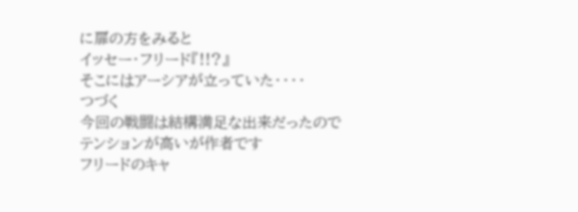に扉の方をみると
イッセー・フリード『!!?』
そこにはアーシアが立っていた・・・・
つづく
今回の戦闘は結構満足な出来だったのでテンションが高いが作者です
フリードのキャ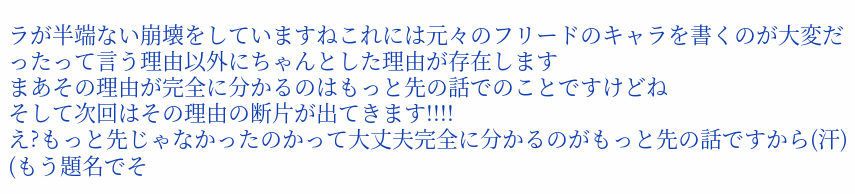ラが半端ない崩壊をしていますねこれには元々のフリードのキャラを書くのが大変だったって言う理由以外にちゃんとした理由が存在します
まあその理由が完全に分かるのはもっと先の話でのことですけどね
そして次回はその理由の断片が出てきます!!!!
え?もっと先じゃなかったのかって大丈夫完全に分かるのがもっと先の話ですから(汗)
(もう題名でそ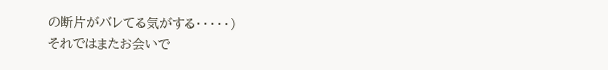の断片がバレてる気がする・・・・・)
それではまたお会いで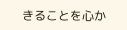きることを心か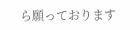ら願っております